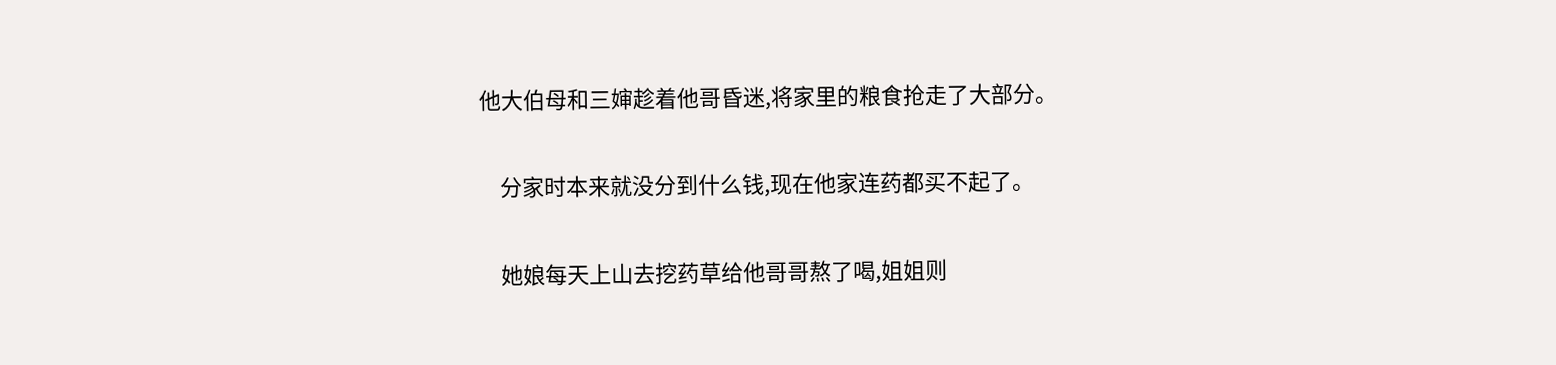他大伯母和三婶趁着他哥昏迷,将家里的粮食抢走了大部分。

    分家时本来就没分到什么钱,现在他家连药都买不起了。

    她娘每天上山去挖药草给他哥哥熬了喝,姐姐则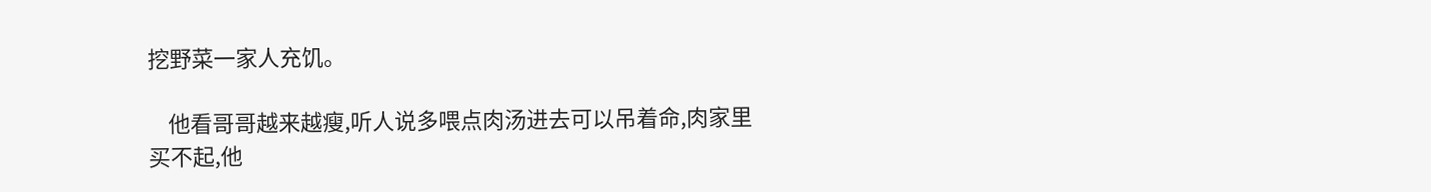挖野菜一家人充饥。

    他看哥哥越来越瘦,听人说多喂点肉汤进去可以吊着命,肉家里买不起,他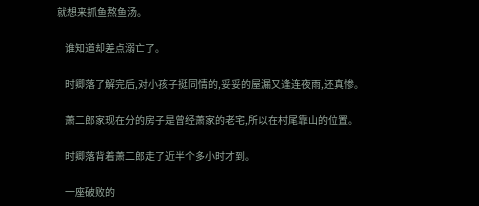就想来抓鱼熬鱼汤。

    谁知道却差点溺亡了。

    时卿落了解完后,对小孩子挺同情的,妥妥的屋漏又逢连夜雨,还真惨。

    萧二郎家现在分的房子是曾经萧家的老宅,所以在村尾靠山的位置。

    时卿落背着萧二郎走了近半个多小时才到。

    一座破败的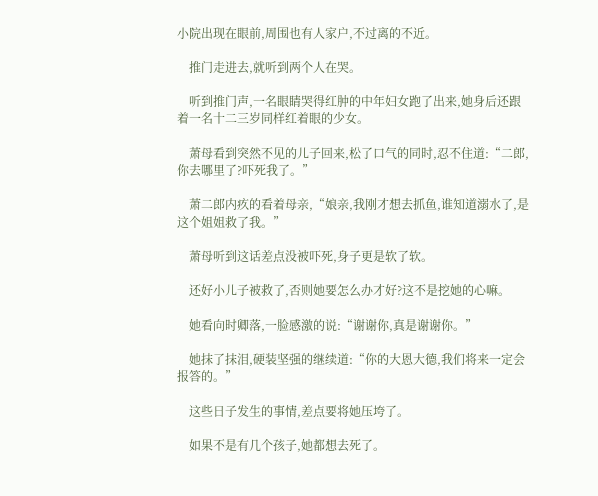小院出现在眼前,周围也有人家户,不过离的不近。

    推门走进去,就听到两个人在哭。

    听到推门声,一名眼睛哭得红肿的中年妇女跑了出来,她身后还跟着一名十二三岁同样红着眼的少女。

    萧母看到突然不见的儿子回来,松了口气的同时,忍不住道:“二郎,你去哪里了?吓死我了。”

    萧二郎内疚的看着母亲,“娘亲,我刚才想去抓鱼,谁知道溺水了,是这个姐姐救了我。”

    萧母听到这话差点没被吓死,身子更是软了软。

    还好小儿子被救了,否则她要怎么办才好?这不是挖她的心嘛。

    她看向时卿落,一脸感激的说:“谢谢你,真是谢谢你。”

    她抹了抹泪,硬装坚强的继续道:“你的大恩大德,我们将来一定会报答的。”

    这些日子发生的事情,差点要将她压垮了。

    如果不是有几个孩子,她都想去死了。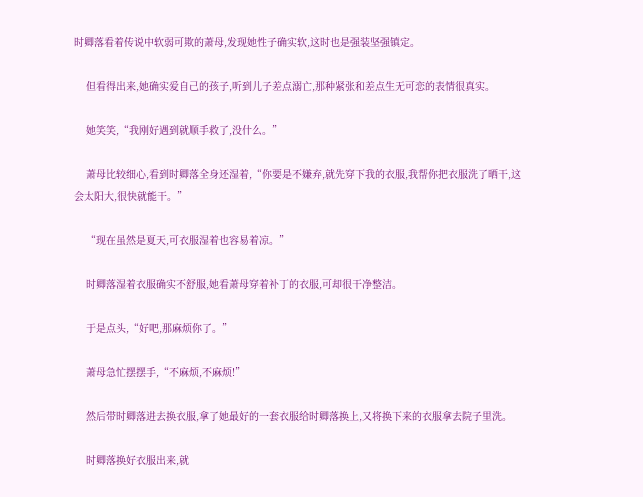时卿落看着传说中软弱可欺的萧母,发现她性子确实软,这时也是强装坚强镇定。

    但看得出来,她确实爱自己的孩子,听到儿子差点溺亡,那种紧张和差点生无可恋的表情很真实。

    她笑笑,“我刚好遇到就顺手救了,没什么。”

    萧母比较细心,看到时卿落全身还湿着,“你要是不嫌弃,就先穿下我的衣服,我帮你把衣服洗了晒干,这会太阳大,很快就能干。”

    “现在虽然是夏天,可衣服湿着也容易着凉。”

    时卿落湿着衣服确实不舒服,她看萧母穿着补丁的衣服,可却很干净整洁。

    于是点头,“好吧,那麻烦你了。”

    萧母急忙摆摆手,“不麻烦,不麻烦!”

    然后带时卿落进去换衣服,拿了她最好的一套衣服给时卿落换上,又将换下来的衣服拿去院子里洗。

    时卿落换好衣服出来,就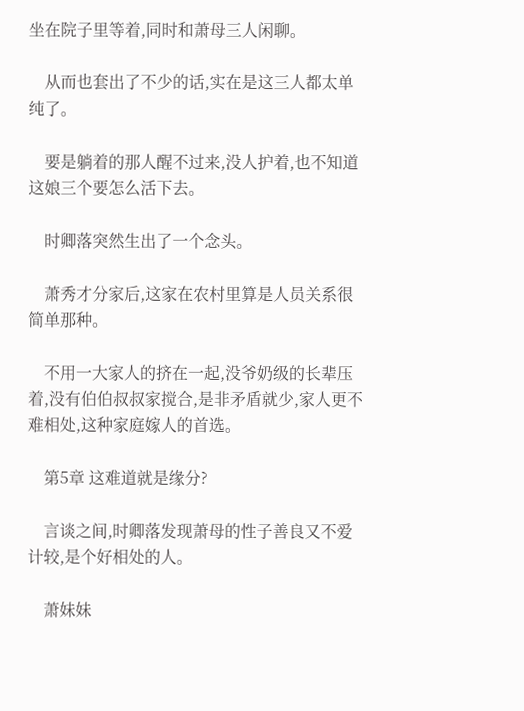坐在院子里等着,同时和萧母三人闲聊。

    从而也套出了不少的话,实在是这三人都太单纯了。

    要是躺着的那人醒不过来,没人护着,也不知道这娘三个要怎么活下去。

    时卿落突然生出了一个念头。

    萧秀才分家后,这家在农村里算是人员关系很简单那种。

    不用一大家人的挤在一起,没爷奶级的长辈压着,没有伯伯叔叔家搅合,是非矛盾就少,家人更不难相处,这种家庭嫁人的首选。

    第5章 这难道就是缘分?

    言谈之间,时卿落发现萧母的性子善良又不爱计较,是个好相处的人。

    萧妹妹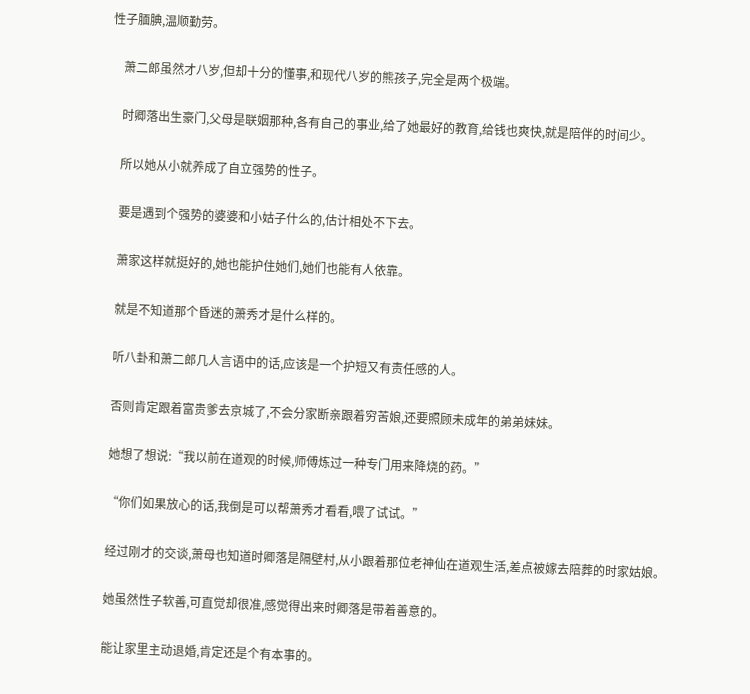性子腼腆,温顺勤劳。

    萧二郎虽然才八岁,但却十分的懂事,和现代八岁的熊孩子,完全是两个极端。

    时卿落出生豪门,父母是联姻那种,各有自己的事业,给了她最好的教育,给钱也爽快,就是陪伴的时间少。

    所以她从小就养成了自立强势的性子。

    要是遇到个强势的婆婆和小姑子什么的,估计相处不下去。

    萧家这样就挺好的,她也能护住她们,她们也能有人依靠。

    就是不知道那个昏迷的萧秀才是什么样的。

    听八卦和萧二郎几人言语中的话,应该是一个护短又有责任感的人。

    否则肯定跟着富贵爹去京城了,不会分家断亲跟着穷苦娘,还要照顾未成年的弟弟妹妹。

    她想了想说:“我以前在道观的时候,师傅炼过一种专门用来降烧的药。”

    “你们如果放心的话,我倒是可以帮萧秀才看看,喂了试试。”

    经过刚才的交谈,萧母也知道时卿落是隔壁村,从小跟着那位老神仙在道观生活,差点被嫁去陪葬的时家姑娘。

    她虽然性子软善,可直觉却很准,感觉得出来时卿落是带着善意的。

    能让家里主动退婚,肯定还是个有本事的。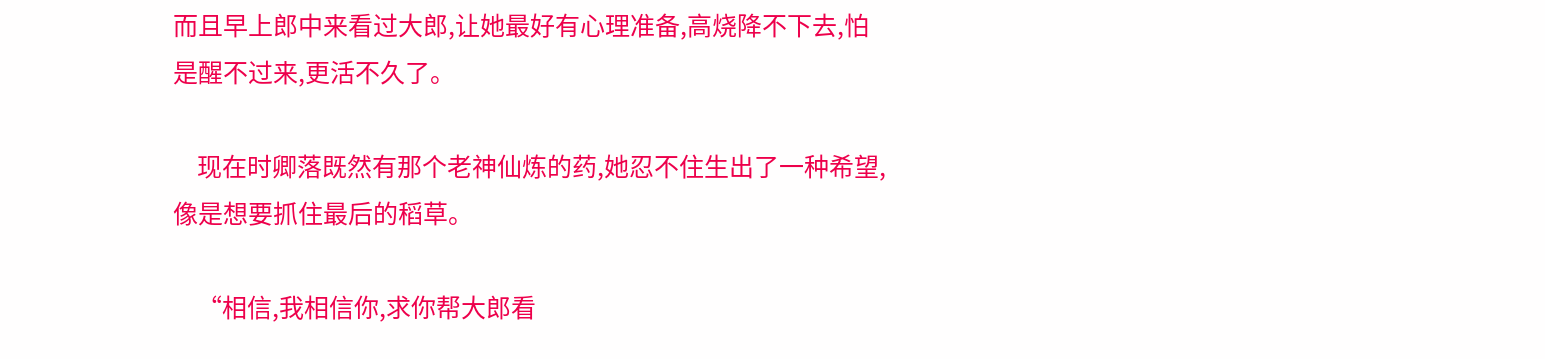而且早上郎中来看过大郎,让她最好有心理准备,高烧降不下去,怕是醒不过来,更活不久了。

    现在时卿落既然有那个老神仙炼的药,她忍不住生出了一种希望,像是想要抓住最后的稻草。

    “相信,我相信你,求你帮大郎看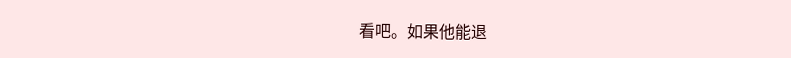看吧。如果他能退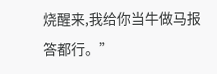烧醒来,我给你当牛做马报答都行。”